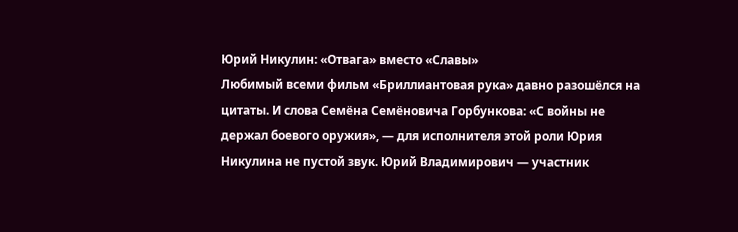Юрий Никулин: «Отвага» вместо «Славы»
Любимый всеми фильм «Бриллиантовая рука» давно разошёлся на цитаты. И слова Семёна Семёновича Горбункова: «С войны не держал боевого оружия», — для исполнителя этой роли Юрия Никулина не пустой звук. Юрий Владимирович — участник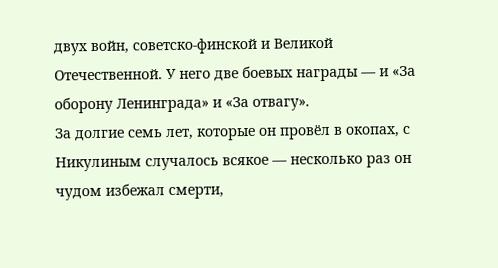двух войн, советско-финской и Великой Отечественной. У него две боевых награды — и «За оборону Ленинграда» и «За отвагу».
За долгие семь лет, которые он провёл в окопах, с Никулиным случалось всякое — несколько раз он чудом избежал смерти,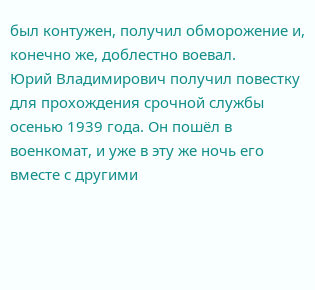был контужен, получил обморожение и, конечно же, доблестно воевал.
Юрий Владимирович получил повестку для прохождения срочной службы осенью 1939 года. Он пошёл в военкомат, и уже в эту же ночь его вместе с другими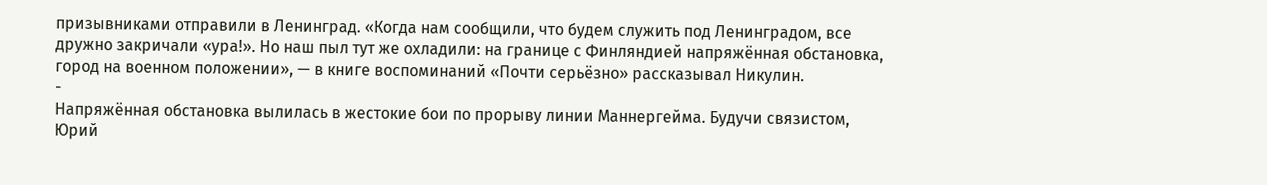призывниками отправили в Ленинград. «Когда нам сообщили, что будем служить под Ленинградом, все дружно закричали «ура!». Но наш пыл тут же охладили: на границе с Финляндией напряжённая обстановка, город на военном положении», — в книге воспоминаний «Почти серьёзно» рассказывал Никулин.
-
Напряжённая обстановка вылилась в жестокие бои по прорыву линии Маннергейма. Будучи связистом, Юрий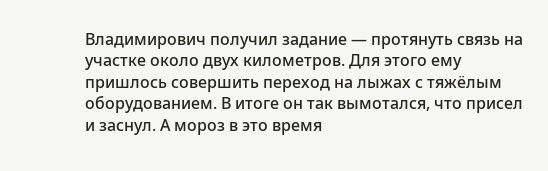Владимирович получил задание — протянуть связь на участке около двух километров. Для этого ему пришлось совершить переход на лыжах с тяжёлым оборудованием. В итоге он так вымотался, что присел и заснул. А мороз в это время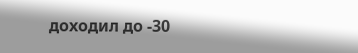доходил до -30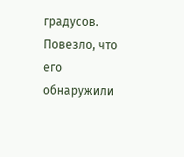градусов.
Повезло, что его обнаружили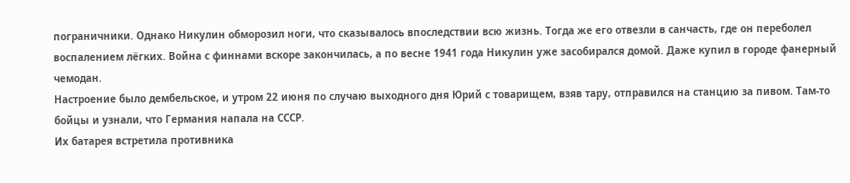пограничники. Однако Никулин обморозил ноги, что сказывалось впоследствии всю жизнь. Тогда же его отвезли в санчасть, где он переболел воспалением лёгких. Война с финнами вскоре закончилась, а по весне 1941 года Никулин уже засобирался домой. Даже купил в городе фанерный чемодан.
Настроение было дембельское, и утром 22 июня по случаю выходного дня Юрий с товарищем, взяв тару, отправился на станцию за пивом. Там-то бойцы и узнали, что Германия напала на СССР.
Их батарея встретила противника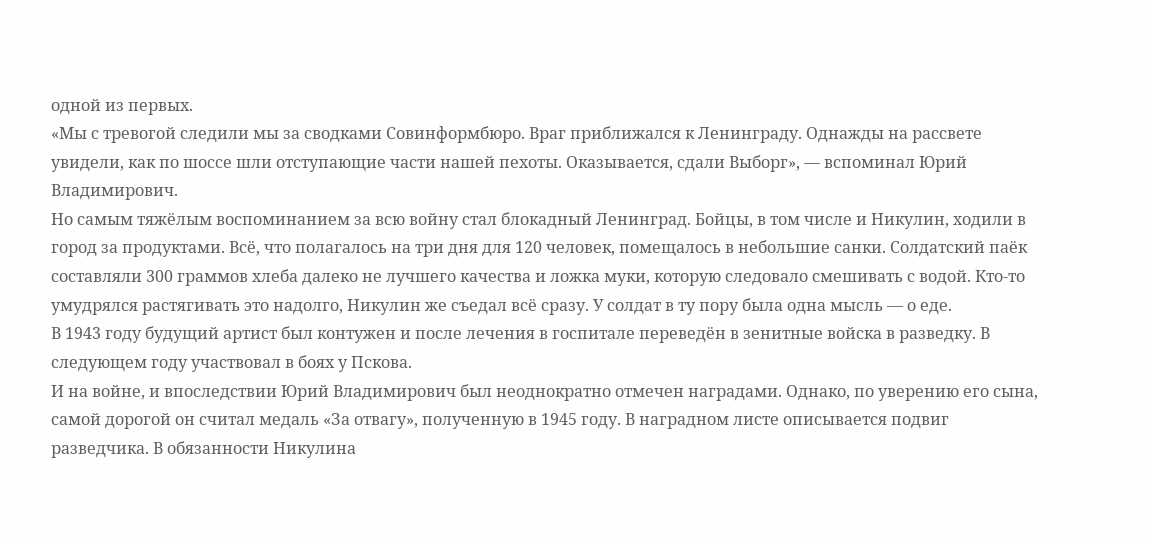одной из первых.
«Мы с тревогой следили мы за сводками Совинформбюро. Враг приближался к Ленинграду. Однажды на рассвете увидели, как по шоссе шли отступающие части нашей пехоты. Оказывается, сдали Выборг», — вспоминал Юрий Владимирович.
Но самым тяжёлым воспоминанием за всю войну стал блокадный Ленинград. Бойцы, в том числе и Никулин, ходили в город за продуктами. Всё, что полагалось на три дня для 120 человек, помещалось в небольшие санки. Солдатский паёк составляли 300 граммов хлеба далеко не лучшего качества и ложка муки, которую следовало смешивать с водой. Кто-то умудрялся растягивать это надолго, Никулин же съедал всё сразу. У солдат в ту пору была одна мысль — о еде.
В 1943 году будущий артист был контужен и после лечения в госпитале переведён в зенитные войска в разведку. В следующем году участвовал в боях у Пскова.
И на войне, и впоследствии Юрий Владимирович был неоднократно отмечен наградами. Однако, по уверению его сына, самой дорогой он считал медаль «За отвагу», полученную в 1945 году. В наградном листе описывается подвиг разведчика. В обязанности Никулина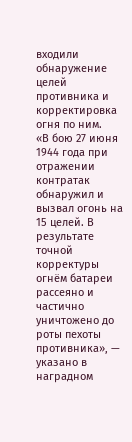входили обнаружение целей противника и корректировка огня по ним.
«В бою 27 июня 1944 года при отражении контратак обнаружил и вызвал огонь на 15 целей. В результате точной корректуры огнём батареи рассеяно и частично уничтожено до роты пехоты противника», — указано в наградном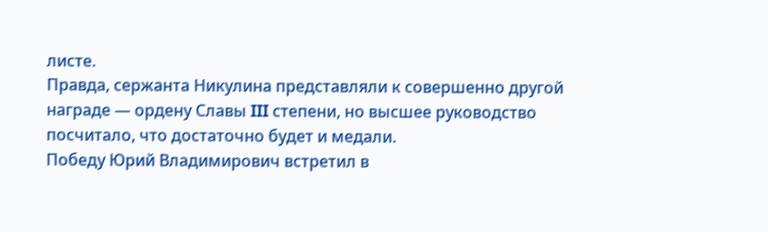листе.
Правда, сержанта Никулина представляли к совершенно другой награде — ордену Славы III степени, но высшее руководство посчитало, что достаточно будет и медали.
Победу Юрий Владимирович встретил в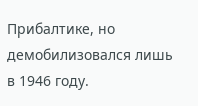Прибалтике, но демобилизовался лишь в 1946 году.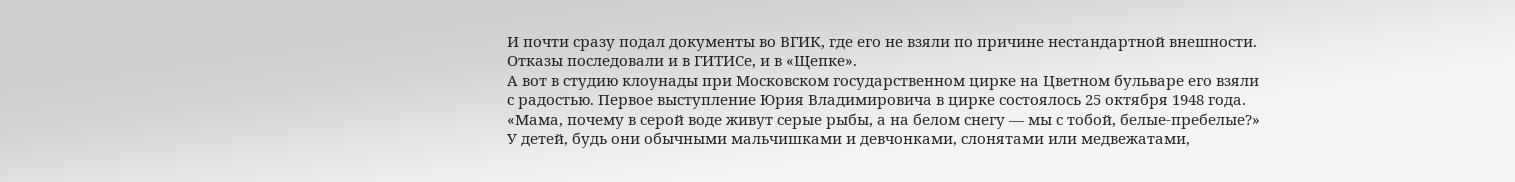И почти сразу подал документы во ВГИК, где его не взяли по причине нестандартной внешности. Отказы последовали и в ГИТИСе, и в «Щепке».
А вот в студию клоунады при Московском государственном цирке на Цветном бульваре его взяли с радостью. Первое выступление Юрия Владимировича в цирке состоялось 25 октября 1948 года.
«Мама, почему в серой воде живут серые рыбы, а на белом снегу — мы с тобой, белые-пребелые?» У детей, будь они обычными мальчишками и девчонками, слонятами или медвежатами,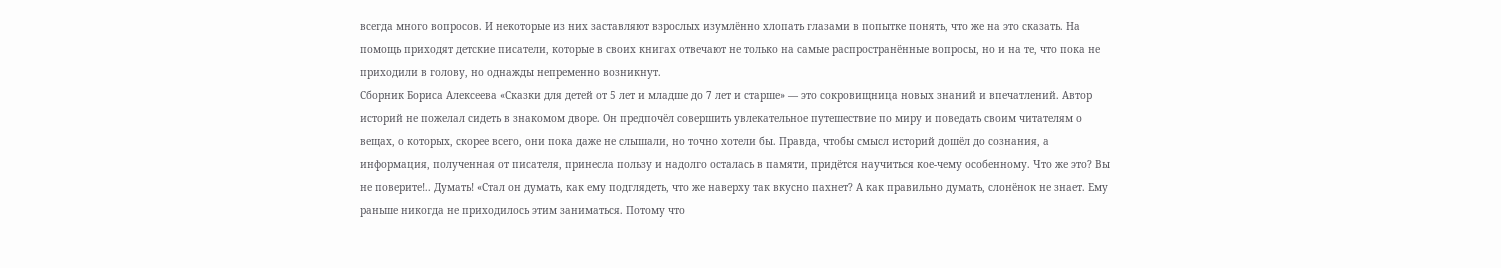всегда много вопросов. И некоторые из них заставляют взрослых изумлённо хлопать глазами в попытке понять, что же на это сказать. На помощь приходят детские писатели, которые в своих книгах отвечают не только на самые распространённые вопросы, но и на те, что пока не приходили в голову, но однажды непременно возникнут.
Сборник Бориса Алексеева «Сказки для детей от 5 лет и младше до 7 лет и старше» — это сокровищница новых знаний и впечатлений. Автор историй не пожелал сидеть в знакомом дворе. Он предпочёл совершить увлекательное путешествие по миру и поведать своим читателям о вещах, о которых, скорее всего, они пока даже не слышали, но точно хотели бы. Правда, чтобы смысл историй дошёл до сознания, а информация, полученная от писателя, принесла пользу и надолго осталась в памяти, придётся научиться кое-чему особенному. Что же это? Вы не поверите!.. Думать! «Стал он думать, как ему подглядеть, что же наверху так вкусно пахнет? А как правильно думать, слонёнок не знает. Ему раньше никогда не приходилось этим заниматься. Потому что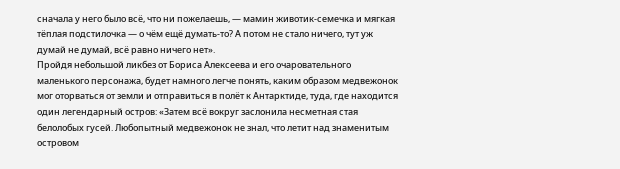сначала у него было всё, что ни пожелаешь, — мамин животик-семечка и мягкая тёплая подстилочка — о чём ещё думать-то? А потом не стало ничего, тут уж думай не думай, всё равно ничего нет».
Пройдя небольшой ликбез от Бориса Алексеева и его очаровательного маленького персонажа, будет намного легче понять, каким образом медвежонок мог оторваться от земли и отправиться в полёт к Антарктиде, туда, где находится один легендарный остров: «Затем всё вокруг заслонила несметная стая белолобых гусей. Любопытный медвежонок не знал, что летит над знаменитым островом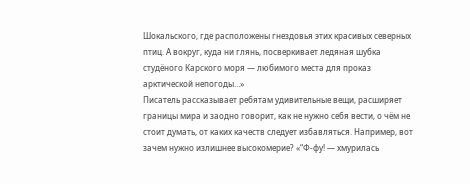Шокальского, где расположены гнездовья этих красивых северных птиц. А вокруг, куда ни глянь, посверкивает ледяная шубка студёного Карского моря — любимого места для проказ арктической непогоды…»
Писатель рассказывает ребятам удивительные вещи, расширяет границы мира и заодно говорит, как не нужно себя вести, о чём не стоит думать, от каких качеств следует избавляться. Например, вот зачем нужно излишнее высокомерие? «“Ф-фу! — хмурилась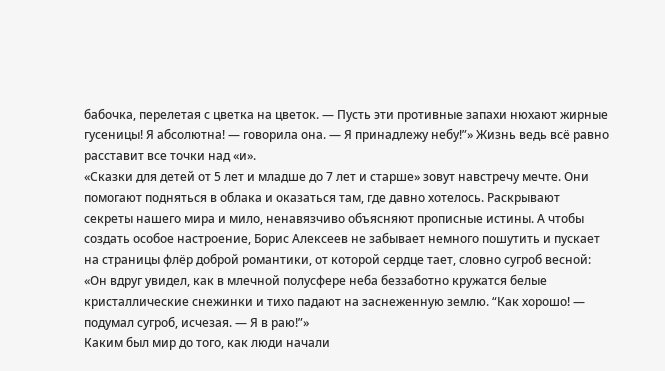бабочка, перелетая с цветка на цветок. — Пусть эти противные запахи нюхают жирные гусеницы! Я абсолютна! — говорила она. — Я принадлежу небу!”» Жизнь ведь всё равно расставит все точки над «и».
«Сказки для детей от 5 лет и младше до 7 лет и старше» зовут навстречу мечте. Они помогают подняться в облака и оказаться там, где давно хотелось. Раскрывают секреты нашего мира и мило, ненавязчиво объясняют прописные истины. А чтобы создать особое настроение, Борис Алексеев не забывает немного пошутить и пускает на страницы флёр доброй романтики, от которой сердце тает, словно сугроб весной: «Он вдруг увидел, как в млечной полусфере неба беззаботно кружатся белые кристаллические снежинки и тихо падают на заснеженную землю. “Как хорошо! — подумал сугроб, исчезая. — Я в раю!”»
Каким был мир до того, как люди начали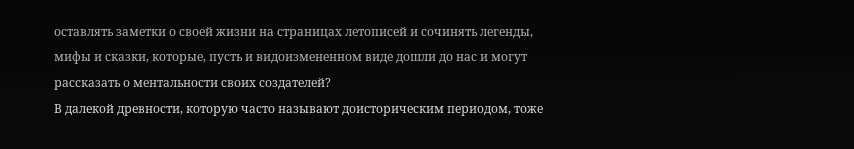оставлять заметки о своей жизни на страницах летописей и сочинять легенды, мифы и сказки, которые, пусть и видоизмененном виде дошли до нас и могут рассказать о ментальности своих создателей?
В далекой древности, которую часто называют доисторическим периодом, тоже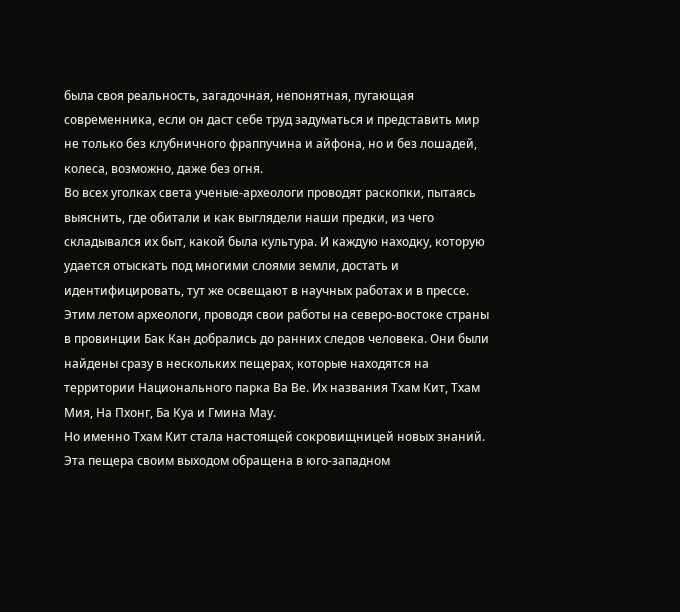была своя реальность, загадочная, непонятная, пугающая современника, если он даст себе труд задуматься и представить мир не только без клубничного фраппучина и айфона, но и без лошадей, колеса, возможно, даже без огня.
Во всех уголках света ученые-археологи проводят раскопки, пытаясь выяснить, где обитали и как выглядели наши предки, из чего складывался их быт, какой была культура. И каждую находку, которую удается отыскать под многими слоями земли, достать и идентифицировать, тут же освещают в научных работах и в прессе.
Этим летом археологи, проводя свои работы на северо-востоке страны в провинции Бак Кан добрались до ранних следов человека. Они были найдены сразу в нескольких пещерах, которые находятся на территории Национального парка Ва Ве. Их названия Тхам Кит, Тхам Мия, На Пхонг, Ба Куа и Гмина Мау.
Но именно Тхам Кит стала настоящей сокровищницей новых знаний. Эта пещера своим выходом обращена в юго-западном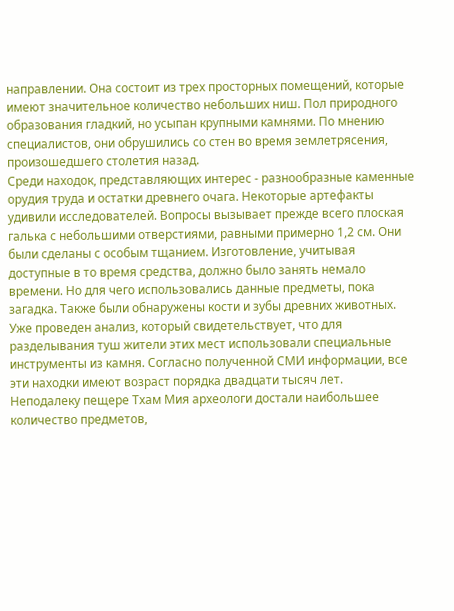направлении. Она состоит из трех просторных помещений, которые имеют значительное количество небольших ниш. Пол природного образования гладкий, но усыпан крупными камнями. По мнению специалистов, они обрушились со стен во время землетрясения, произошедшего столетия назад.
Среди находок, представляющих интерес - разнообразные каменные орудия труда и остатки древнего очага. Некоторые артефакты удивили исследователей. Вопросы вызывает прежде всего плоская галька с небольшими отверстиями, равными примерно 1,2 см. Они были сделаны с особым тщанием. Изготовление, учитывая доступные в то время средства, должно было занять немало времени. Но для чего использовались данные предметы, пока загадка. Также были обнаружены кости и зубы древних животных. Уже проведен анализ, который свидетельствует, что для разделывания туш жители этих мест использовали специальные инструменты из камня. Согласно полученной СМИ информации, все эти находки имеют возраст порядка двадцати тысяч лет.
Неподалеку пещере Тхам Мия археологи достали наибольшее количество предметов,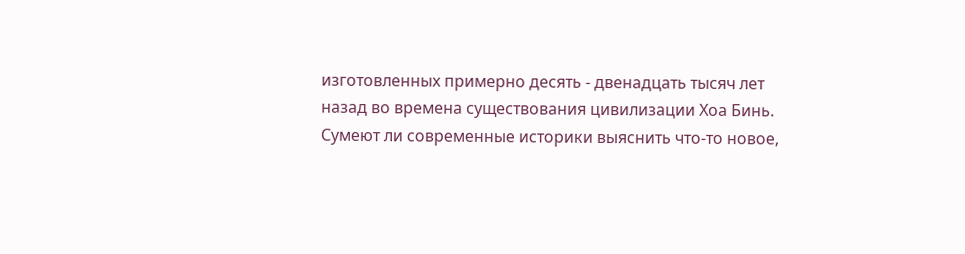изготовленных примерно десять - двенадцать тысяч лет назад во времена существования цивилизации Хоа Бинь.
Сумеют ли современные историки выяснить что-то новое,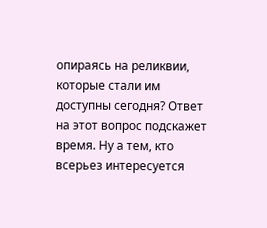опираясь на реликвии, которые стали им доступны сегодня? Ответ на этот вопрос подскажет время. Ну а тем, кто всерьез интересуется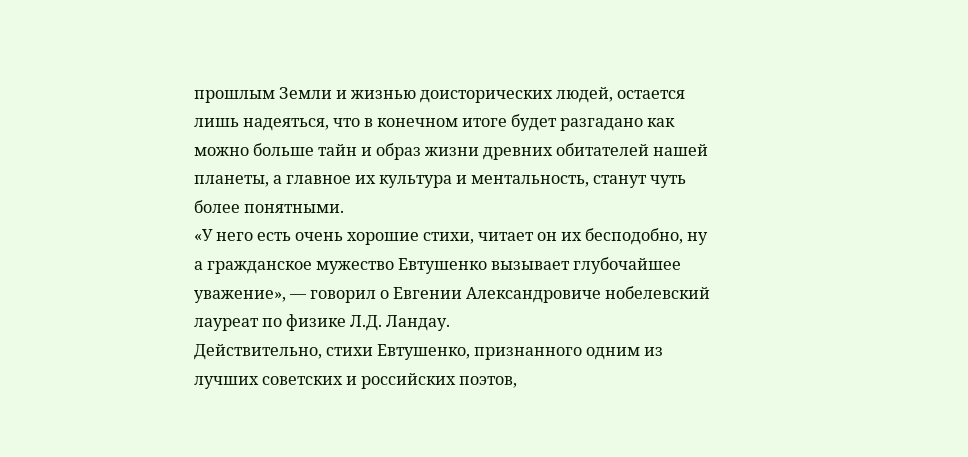прошлым Земли и жизнью доисторических людей, остается лишь надеяться, что в конечном итоге будет разгадано как можно больше тайн и образ жизни древних обитателей нашей планеты, а главное их культура и ментальность, станут чуть более понятными.
«У него есть очень хорошие стихи, читает он их бесподобно, ну а гражданское мужество Евтушенко вызывает глубочайшее уважение», — говорил о Евгении Александровиче нобелевский лауреат по физике Л.Д. Ландау.
Действительно, стихи Евтушенко, признанного одним из лучших советских и российских поэтов,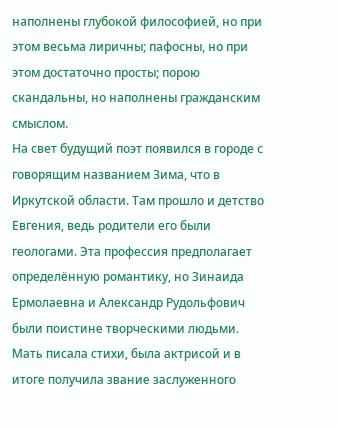наполнены глубокой философией, но при этом весьма лиричны; пафосны, но при этом достаточно просты; порою скандальны, но наполнены гражданским смыслом.
На свет будущий поэт появился в городе с говорящим названием Зима, что в Иркутской области. Там прошло и детство Евгения, ведь родители его были геологами. Эта профессия предполагает определённую романтику, но Зинаида Ермолаевна и Александр Рудольфович были поистине творческими людьми. Мать писала стихи, была актрисой и в итоге получила звание заслуженного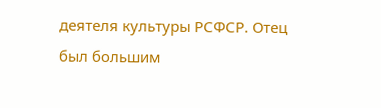деятеля культуры РСФСР. Отец был большим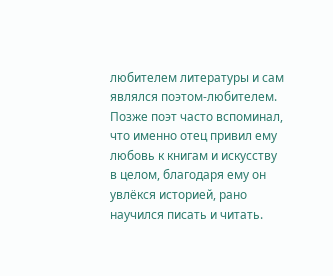любителем литературы и сам являлся поэтом-любителем.
Позже поэт часто вспоминал, что именно отец привил ему любовь к книгам и искусству в целом, благодаря ему он увлёкся историей, рано научился писать и читать.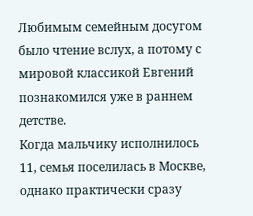Любимым семейным досугом было чтение вслух, а потому с мировой классикой Евгений познакомился уже в раннем детстве.
Когда мальчику исполнилось 11, семья поселилась в Москве, однако практически сразу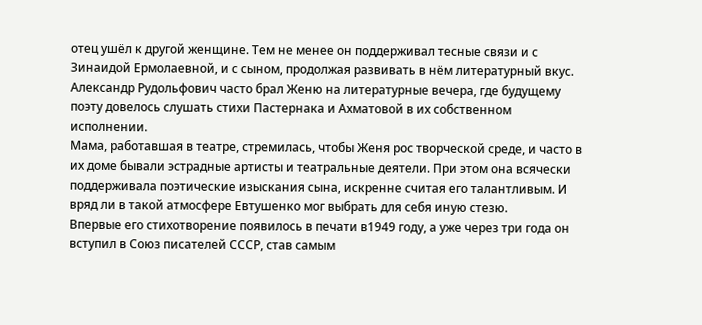отец ушёл к другой женщине. Тем не менее он поддерживал тесные связи и с Зинаидой Ермолаевной, и с сыном, продолжая развивать в нём литературный вкус. Александр Рудольфович часто брал Женю на литературные вечера, где будущему поэту довелось слушать стихи Пастернака и Ахматовой в их собственном исполнении.
Мама, работавшая в театре, стремилась, чтобы Женя рос творческой среде, и часто в их доме бывали эстрадные артисты и театральные деятели. При этом она всячески поддерживала поэтические изыскания сына, искренне считая его талантливым. И вряд ли в такой атмосфере Евтушенко мог выбрать для себя иную стезю.
Впервые его стихотворение появилось в печати в1949 году, а уже через три года он вступил в Союз писателей СССР, став самым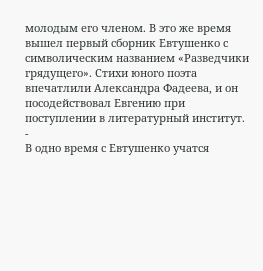молодым его членом. В это же время вышел первый сборник Евтушенко с символическим названием «Разведчики грядущего». Стихи юного поэта впечатлили Александра Фадеева, и он посодействовал Евгению при поступлении в литературный институт.
-
В одно время с Евтушенко учатся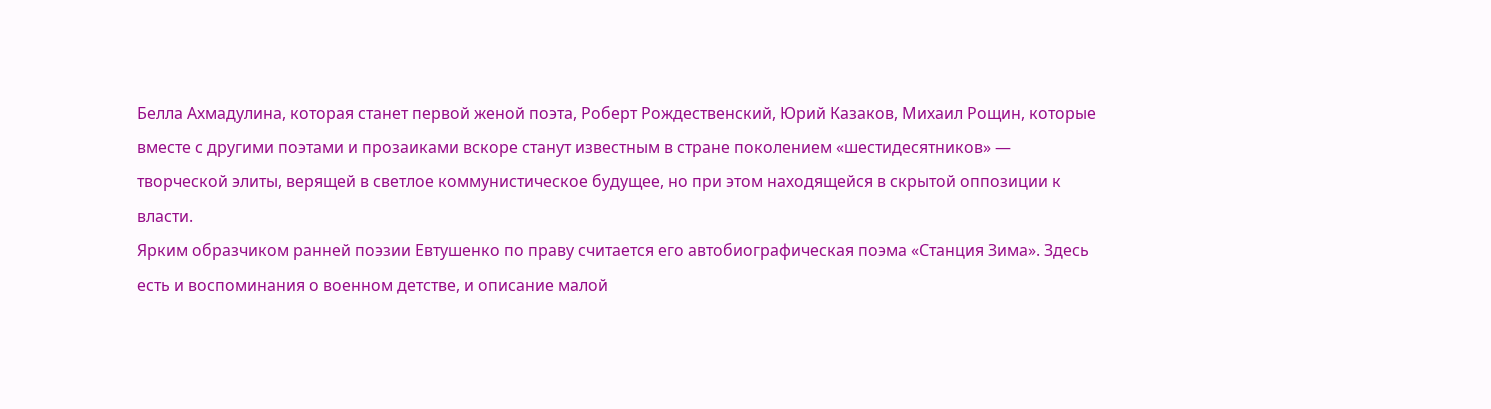Белла Ахмадулина, которая станет первой женой поэта, Роберт Рождественский, Юрий Казаков, Михаил Рощин, которые вместе с другими поэтами и прозаиками вскоре станут известным в стране поколением «шестидесятников» — творческой элиты, верящей в светлое коммунистическое будущее, но при этом находящейся в скрытой оппозиции к власти.
Ярким образчиком ранней поэзии Евтушенко по праву считается его автобиографическая поэма «Станция Зима». Здесь есть и воспоминания о военном детстве, и описание малой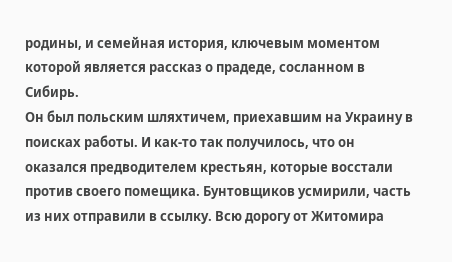родины, и семейная история, ключевым моментом которой является рассказ о прадеде, сосланном в Сибирь.
Он был польским шляхтичем, приехавшим на Украину в поисках работы. И как-то так получилось, что он оказался предводителем крестьян, которые восстали против своего помещика. Бунтовщиков усмирили, часть из них отправили в ссылку. Всю дорогу от Житомира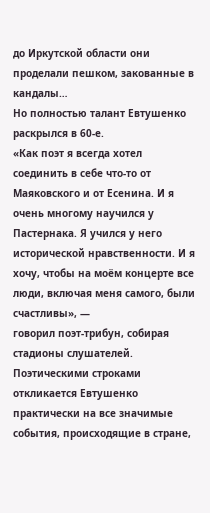до Иркутской области они проделали пешком, закованные в кандалы…
Но полностью талант Евтушенко раскрылся в 60-е.
«Как поэт я всегда хотел соединить в себе что-то от Маяковского и от Есенина. И я очень многому научился у Пастернака. Я учился у него исторической нравственности. И я хочу, чтобы на моём концерте все люди, включая меня самого, были счастливы», —
говорил поэт-трибун, собирая стадионы слушателей.
Поэтическими строками откликается Евтушенко практически на все значимые события, происходящие в стране,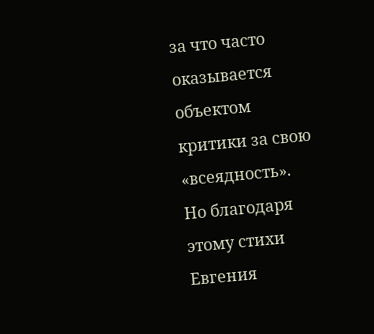за что часто оказывается объектом критики за свою «всеядность».
Но благодаря этому стихи Евгения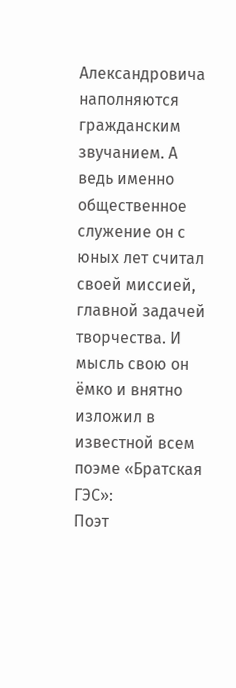Александровича наполняются гражданским звучанием. А ведь именно общественное служение он с юных лет считал своей миссией, главной задачей творчества. И мысль свою он ёмко и внятно изложил в известной всем поэме «Братская ГЭС»:
Поэт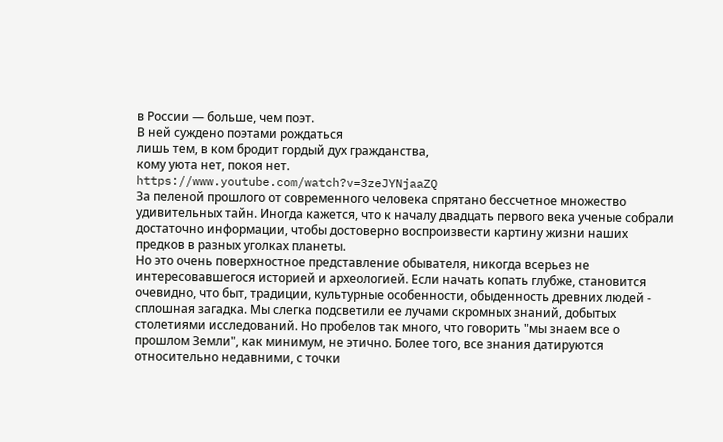в России — больше, чем поэт.
В ней суждено поэтами рождаться
лишь тем, в ком бродит гордый дух гражданства,
кому уюта нет, покоя нет.
https://www.youtube.com/watch?v=3zeJYNjaaZQ
За пеленой прошлого от современного человека спрятано бессчетное множество удивительных тайн. Иногда кажется, что к началу двадцать первого века ученые собрали достаточно информации, чтобы достоверно воспроизвести картину жизни наших предков в разных уголках планеты.
Но это очень поверхностное представление обывателя, никогда всерьез не интересовавшегося историей и археологией. Если начать копать глубже, становится очевидно, что быт, традиции, культурные особенности, обыденность древних людей - сплошная загадка. Мы слегка подсветили ее лучами скромных знаний, добытых столетиями исследований. Но пробелов так много, что говорить "мы знаем все о прошлом Земли", как минимум, не этично. Более того, все знания датируются относительно недавними, с точки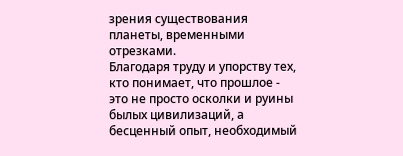зрения существования планеты, временными отрезками.
Благодаря труду и упорству тех, кто понимает, что прошлое - это не просто осколки и руины былых цивилизаций, а бесценный опыт, необходимый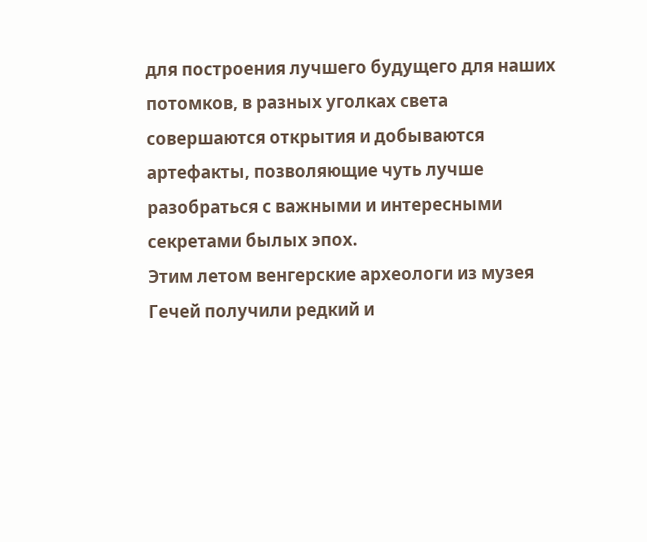для построения лучшего будущего для наших потомков, в разных уголках света совершаются открытия и добываются артефакты, позволяющие чуть лучше разобраться с важными и интересными секретами былых эпох.
Этим летом венгерские археологи из музея Гечей получили редкий и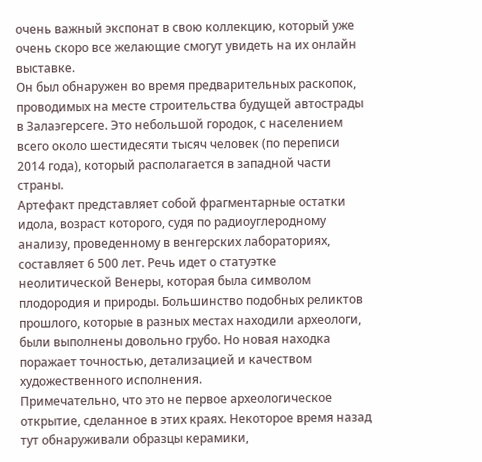очень важный экспонат в свою коллекцию, который уже очень скоро все желающие смогут увидеть на их онлайн выставке.
Он был обнаружен во время предварительных раскопок, проводимых на месте строительства будущей автострады в Залаэгерсеге. Это небольшой городок, с населением всего около шестидесяти тысяч человек (по переписи 2014 года), который располагается в западной части страны.
Артефакт представляет собой фрагментарные остатки идола, возраст которого, судя по радиоуглеродному анализу, проведенному в венгерских лабораториях, составляет 6 500 лет. Речь идет о статуэтке неолитической Венеры, которая была символом плодородия и природы. Большинство подобных реликтов прошлого, которые в разных местах находили археологи, были выполнены довольно грубо. Но новая находка поражает точностью, детализацией и качеством художественного исполнения.
Примечательно, что это не первое археологическое открытие, сделанное в этих краях. Некоторое время назад тут обнаруживали образцы керамики,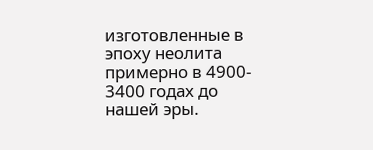изготовленные в эпоху неолита примерно в 4900- 3400 годах до нашей эры.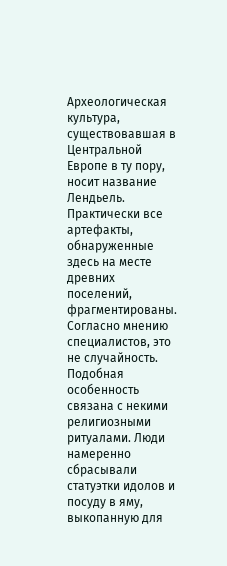Археологическая культура, существовавшая в Центральной Европе в ту пору, носит название Лендьель. Практически все артефакты, обнаруженные здесь на месте древних поселений, фрагментированы. Согласно мнению специалистов, это не случайность. Подобная особенность связана с некими религиозными ритуалами. Люди намеренно сбрасывали статуэтки идолов и посуду в яму, выкопанную для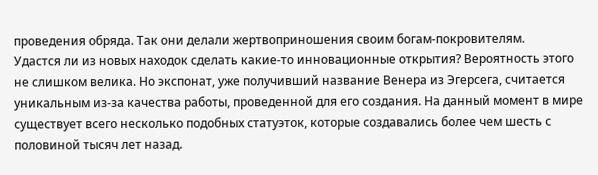проведения обряда. Так они делали жертвоприношения своим богам-покровителям.
Удастся ли из новых находок сделать какие-то инновационные открытия? Вероятность этого не слишком велика. Но экспонат, уже получивший название Венера из Эгерсега, считается уникальным из-за качества работы, проведенной для его создания. На данный момент в мире существует всего несколько подобных статуэток, которые создавались более чем шесть с половиной тысяч лет назад.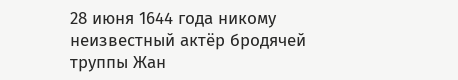28 июня 1644 года никому неизвестный актёр бродячей труппы Жан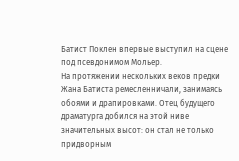Батист Поклен впервые выступил на сцене под псевдонимом Мольер.
На протяжении нескольких веков предки Жана Батиста ремесленничали, занимаясь обоями и драпировками. Отец будущего драматурга добился на этой ниве значительных высот: он стал не только придворным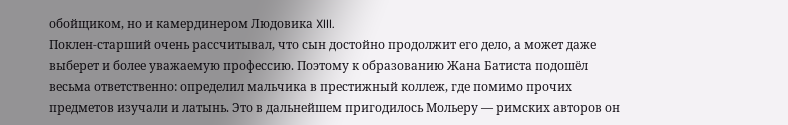обойщиком, но и камердинером Людовика XIII.
Поклен-старший очень рассчитывал, что сын достойно продолжит его дело, а может даже выберет и более уважаемую профессию. Поэтому к образованию Жана Батиста подошёл весьма ответственно: определил мальчика в престижный коллеж, где помимо прочих предметов изучали и латынь. Это в дальнейшем пригодилось Мольеру — римских авторов он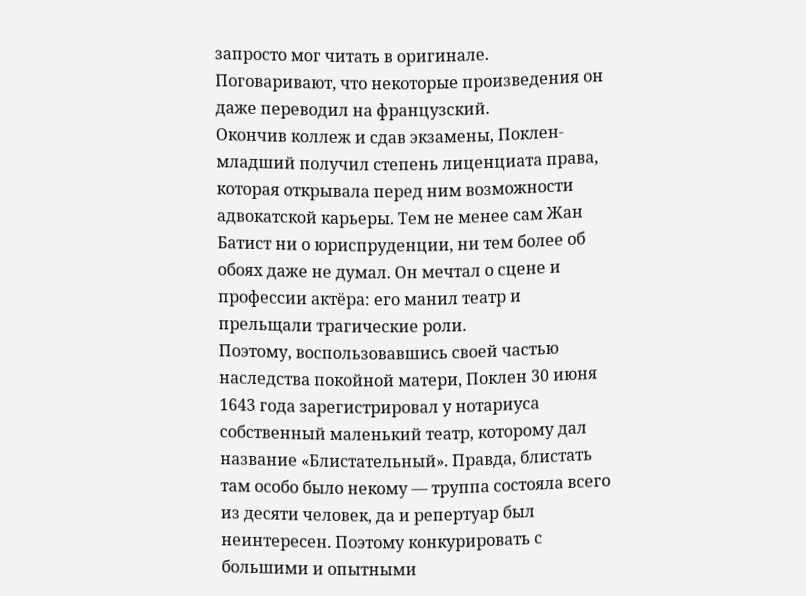запросто мог читать в оригинале. Поговаривают, что некоторые произведения он даже переводил на французский.
Окончив коллеж и сдав экзамены, Поклен-младший получил степень лиценциата права, которая открывала перед ним возможности адвокатской карьеры. Тем не менее сам Жан Батист ни о юриспруденции, ни тем более об обоях даже не думал. Он мечтал о сцене и профессии актёра: его манил театр и прельщали трагические роли.
Поэтому, воспользовавшись своей частью наследства покойной матери, Поклен 30 июня 1643 года зарегистрировал у нотариуса собственный маленький театр, которому дал название «Блистательный». Правда, блистать там особо было некому — труппа состояла всего из десяти человек, да и репертуар был неинтересен. Поэтому конкурировать с большими и опытными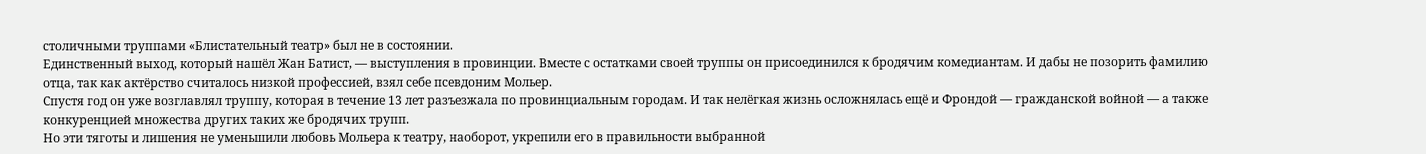столичными труппами «Блистательный театр» был не в состоянии.
Единственный выход, который нашёл Жан Батист, — выступления в провинции. Вместе с остатками своей труппы он присоединился к бродячим комедиантам. И дабы не позорить фамилию отца, так как актёрство считалось низкой профессией, взял себе псевдоним Мольер.
Спустя год он уже возглавлял труппу, которая в течение 13 лет разъезжала по провинциальным городам. И так нелёгкая жизнь осложнялась ещё и Фрондой — гражданской войной — а также конкуренцией множества других таких же бродячих трупп.
Но эти тяготы и лишения не уменьшили любовь Мольера к театру, наоборот, укрепили его в правильности выбранной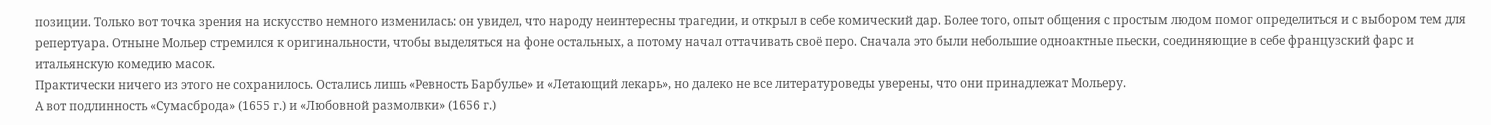позиции. Только вот точка зрения на искусство немного изменилась: он увидел, что народу неинтересны трагедии, и открыл в себе комический дар. Более того, опыт общения с простым людом помог определиться и с выбором тем для репертуара. Отныне Мольер стремился к оригинальности, чтобы выделяться на фоне остальных, а потому начал оттачивать своё перо. Сначала это были небольшие одноактные пьески, соединяющие в себе французский фарс и итальянскую комедию масок.
Практически ничего из этого не сохранилось. Остались лишь «Ревность Барбулье» и «Летающий лекарь», но далеко не все литературоведы уверены, что они принадлежат Мольеру.
А вот подлинность «Сумасброда» (1655 г.) и «Любовной размолвки» (1656 г.)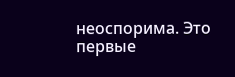неоспорима. Это первые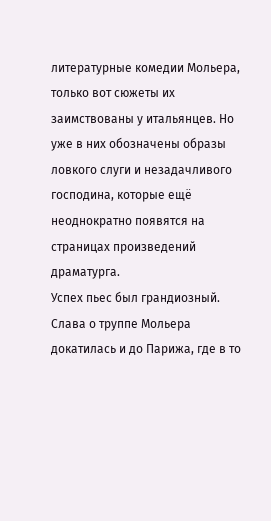литературные комедии Мольера, только вот сюжеты их заимствованы у итальянцев. Но уже в них обозначены образы ловкого слуги и незадачливого господина, которые ещё неоднократно появятся на страницах произведений драматурга.
Успех пьес был грандиозный. Слава о труппе Мольера докатилась и до Парижа, где в то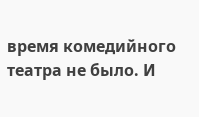время комедийного театра не было. И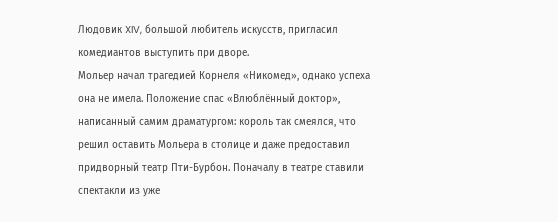Людовик XIV, большой любитель искусств, пригласил комедиантов выступить при дворе.
Мольер начал трагедией Корнеля «Никомед», однако успеха она не имела. Положение спас «Влюблённый доктор», написанный самим драматургом: король так смеялся, что решил оставить Мольера в столице и даже предоставил придворный театр Пти-Бурбон. Поначалу в театре ставили спектакли из уже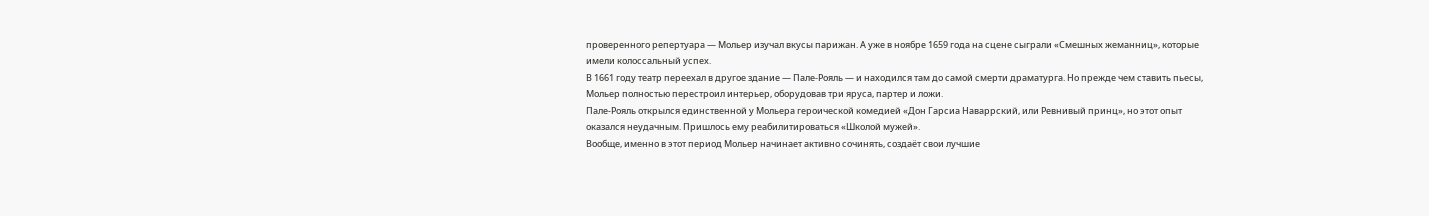проверенного репертуара — Мольер изучал вкусы парижан. А уже в ноябре 1659 года на сцене сыграли «Смешных жеманниц», которые имели колоссальный успех.
В 1661 году театр переехал в другое здание — Пале-Рояль — и находился там до самой смерти драматурга. Но прежде чем ставить пьесы, Мольер полностью перестроил интерьер, оборудовав три яруса, партер и ложи.
Пале-Рояль открылся единственной у Мольера героической комедией «Дон Гарсиа Наваррский, или Ревнивый принц», но этот опыт оказался неудачным. Пришлось ему реабилитироваться «Школой мужей».
Вообще, именно в этот период Мольер начинает активно сочинять, создаёт свои лучшие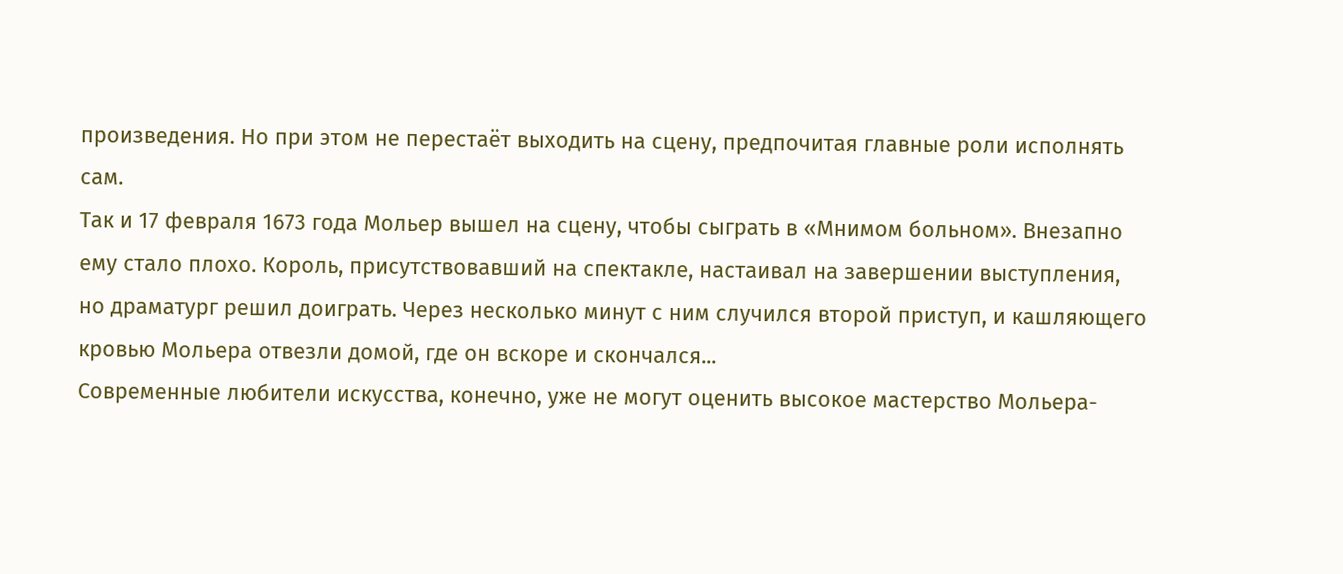произведения. Но при этом не перестаёт выходить на сцену, предпочитая главные роли исполнять сам.
Так и 17 февраля 1673 года Мольер вышел на сцену, чтобы сыграть в «Мнимом больном». Внезапно ему стало плохо. Король, присутствовавший на спектакле, настаивал на завершении выступления, но драматург решил доиграть. Через несколько минут с ним случился второй приступ, и кашляющего кровью Мольера отвезли домой, где он вскоре и скончался...
Современные любители искусства, конечно, уже не могут оценить высокое мастерство Мольера-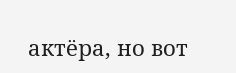актёра, но вот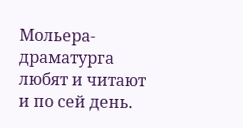Мольера-драматурга любят и читают и по сей день.